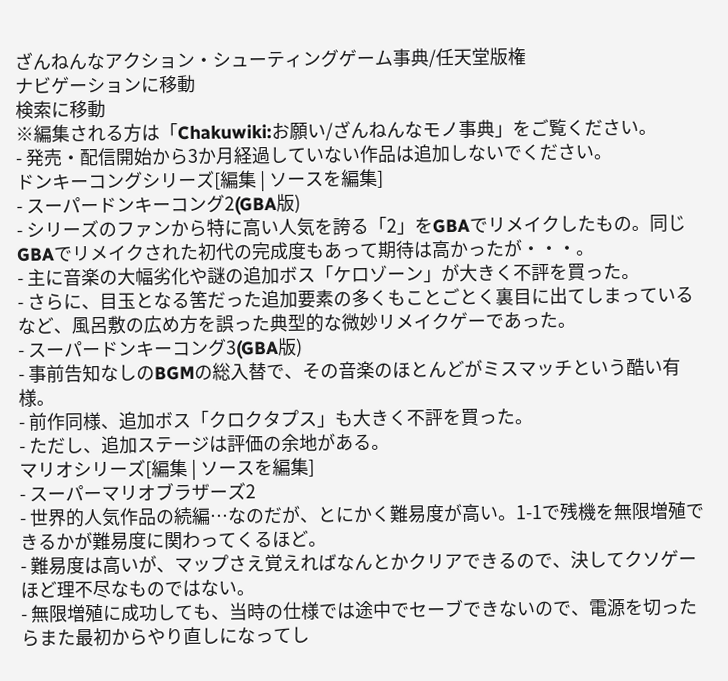ざんねんなアクション・シューティングゲーム事典/任天堂版権
ナビゲーションに移動
検索に移動
※編集される方は「Chakuwiki:お願い/ざんねんなモノ事典」をご覧ください。
- 発売・配信開始から3か月経過していない作品は追加しないでください。
ドンキーコングシリーズ[編集 | ソースを編集]
- スーパードンキーコング2(GBA版)
- シリーズのファンから特に高い人気を誇る「2」をGBAでリメイクしたもの。同じGBAでリメイクされた初代の完成度もあって期待は高かったが・・・。
- 主に音楽の大幅劣化や謎の追加ボス「ケロゾーン」が大きく不評を買った。
- さらに、目玉となる筈だった追加要素の多くもことごとく裏目に出てしまっているなど、風呂敷の広め方を誤った典型的な微妙リメイクゲーであった。
- スーパードンキーコング3(GBA版)
- 事前告知なしのBGMの総入替で、その音楽のほとんどがミスマッチという酷い有様。
- 前作同様、追加ボス「クロクタプス」も大きく不評を買った。
- ただし、追加ステージは評価の余地がある。
マリオシリーズ[編集 | ソースを編集]
- スーパーマリオブラザーズ2
- 世界的人気作品の続編…なのだが、とにかく難易度が高い。1-1で残機を無限増殖できるかが難易度に関わってくるほど。
- 難易度は高いが、マップさえ覚えればなんとかクリアできるので、決してクソゲーほど理不尽なものではない。
- 無限増殖に成功しても、当時の仕様では途中でセーブできないので、電源を切ったらまた最初からやり直しになってし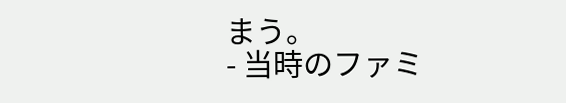まう。
- 当時のファミ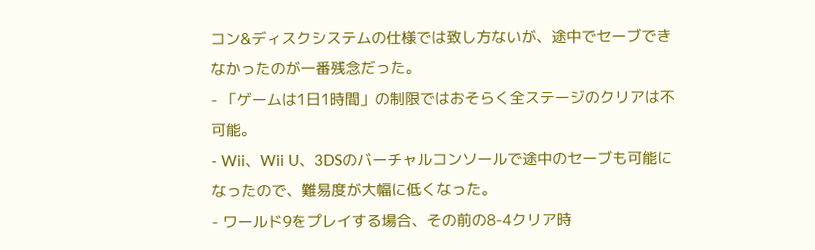コン&ディスクシステムの仕様では致し方ないが、途中でセーブできなかったのが一番残念だった。
- 「ゲームは1日1時間」の制限ではおそらく全ステージのクリアは不可能。
- Wii、Wii U、3DSのバーチャルコンソールで途中のセーブも可能になったので、難易度が大幅に低くなった。
- ワールド9をプレイする場合、その前の8-4クリア時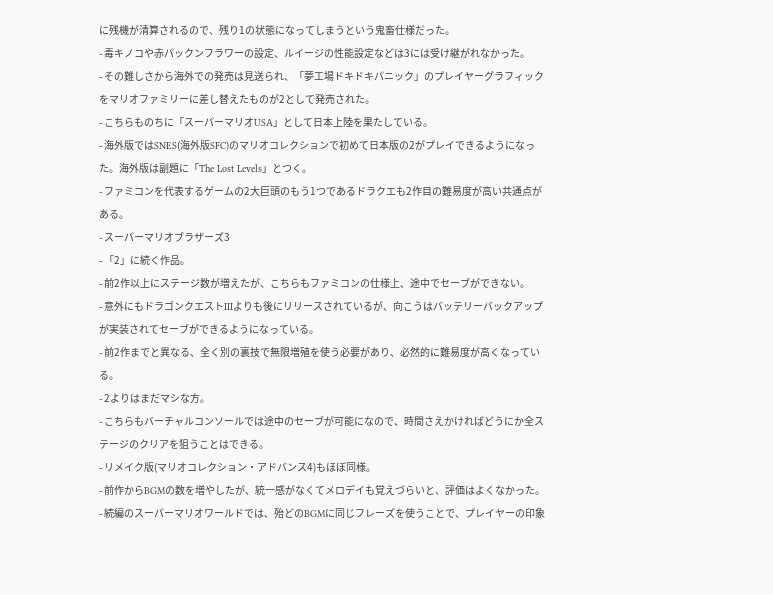に残機が清算されるので、残り1の状態になってしまうという鬼畜仕様だった。
- 毒キノコや赤パックンフラワーの設定、ルイージの性能設定などは3には受け継がれなかった。
- その難しさから海外での発売は見送られ、「夢工場ドキドキパニック」のプレイヤーグラフィックをマリオファミリーに差し替えたものが2として発売された。
- こちらものちに「スーパーマリオUSA」として日本上陸を果たしている。
- 海外版ではSNES(海外版SFC)のマリオコレクションで初めて日本版の2がプレイできるようになった。海外版は副題に「The Lost Levels」とつく。
- ファミコンを代表するゲームの2大巨頭のもう1つであるドラクエも2作目の難易度が高い共通点がある。
- スーパーマリオブラザーズ3
- 「2」に続く作品。
- 前2作以上にステージ数が増えたが、こちらもファミコンの仕様上、途中でセーブができない。
- 意外にもドラゴンクエストIIIよりも後にリリースされているが、向こうはバッテリーバックアップが実装されてセーブができるようになっている。
- 前2作までと異なる、全く別の裏技で無限増殖を使う必要があり、必然的に難易度が高くなっている。
- 2よりはまだマシな方。
- こちらもバーチャルコンソールでは途中のセーブが可能になので、時間さえかければどうにか全ステージのクリアを狙うことはできる。
- リメイク版(マリオコレクション・アドバンス4)もほぼ同様。
- 前作からBGMの数を増やしたが、統一感がなくてメロデイも覚えづらいと、評価はよくなかった。
- 続編のスーパーマリオワールドでは、殆どのBGMに同じフレーズを使うことで、プレイヤーの印象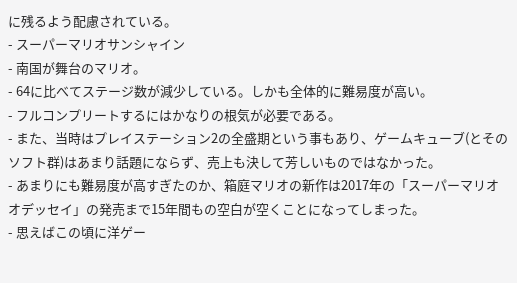に残るよう配慮されている。
- スーパーマリオサンシャイン
- 南国が舞台のマリオ。
- 64に比べてステージ数が減少している。しかも全体的に難易度が高い。
- フルコンプリートするにはかなりの根気が必要である。
- また、当時はプレイステーション2の全盛期という事もあり、ゲームキューブ(とそのソフト群)はあまり話題にならず、売上も決して芳しいものではなかった。
- あまりにも難易度が高すぎたのか、箱庭マリオの新作は2017年の「スーパーマリオ オデッセイ」の発売まで15年間もの空白が空くことになってしまった。
- 思えばこの頃に洋ゲー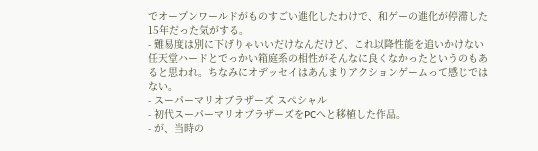でオープンワールドがものすごい進化したわけで、和ゲーの進化が停滞した15年だった気がする。
- 難易度は別に下げりゃいいだけなんだけど、これ以降性能を追いかけない任天堂ハードとでっかい箱庭系の相性がそんなに良くなかったというのもあると思われ。ちなみにオデッセイはあんまりアクションゲームって感じではない。
- スーパーマリオブラザーズ スペシャル
- 初代スーパーマリオブラザーズをPCへと移植した作品。
- が、当時の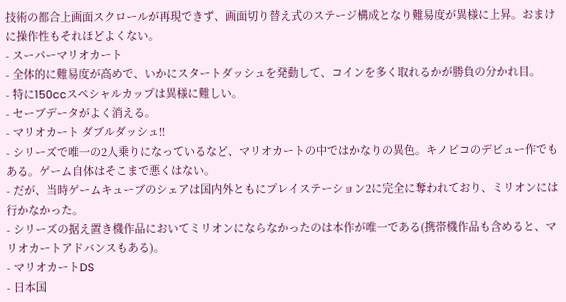技術の都合上画面スクロールが再現できず、画面切り替え式のステージ構成となり難易度が異様に上昇。おまけに操作性もそれほどよくない。
- スーパーマリオカート
- 全体的に難易度が高めで、いかにスタートダッシュを発動して、コインを多く取れるかが勝負の分かれ目。
- 特に150ccスペシャルカップは異様に難しい。
- セーブデータがよく消える。
- マリオカート ダブルダッシュ!!
- シリーズで唯一の2人乗りになっているなど、マリオカートの中ではかなりの異色。キノピコのデビュー作でもある。ゲーム自体はそこまで悪くはない。
- だが、当時ゲームキューブのシェアは国内外ともにプレイステーション2に完全に奪われており、ミリオンには行かなかった。
- シリーズの据え置き機作品においてミリオンにならなかったのは本作が唯一である(携帯機作品も含めると、マリオカートアドバンスもある)。
- マリオカートDS
- 日本国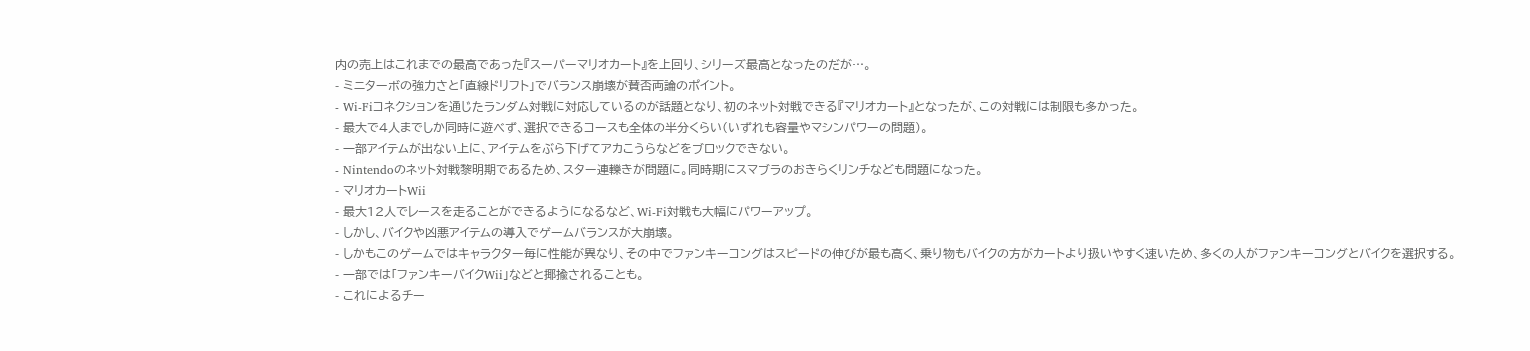内の売上はこれまでの最高であった『スーパーマリオカート』を上回り、シリーズ最高となったのだが…。
- ミニターボの強力さと「直線ドリフト」でバランス崩壊が賛否両論のポイント。
- Wi-Fiコネクションを通じたランダム対戦に対応しているのが話題となり、初のネット対戦できる『マリオカート』となったが、この対戦には制限も多かった。
- 最大で4人までしか同時に遊べず、選択できるコースも全体の半分くらい(いずれも容量やマシンパワーの問題)。
- 一部アイテムが出ない上に、アイテムをぶら下げてアカこうらなどをブロックできない。
- Nintendoのネット対戦黎明期であるため、スター連轢きが問題に。同時期にスマブラのおきらくリンチなども問題になった。
- マリオカートWii
- 最大12人でレースを走ることができるようになるなど、Wi-Fi対戦も大幅にパワーアップ。
- しかし、バイクや凶悪アイテムの導入でゲームバランスが大崩壊。
- しかもこのゲームではキャラクター毎に性能が異なり、その中でファンキーコングはスピードの伸びが最も高く、乗り物もバイクの方がカートより扱いやすく速いため、多くの人がファンキーコングとバイクを選択する。
- 一部では「ファンキーバイクWii」などと揶揄されることも。
- これによるチー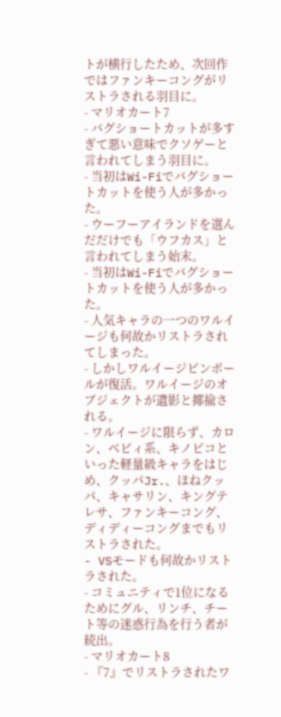トが横行したため、次回作ではファンキーコングがリストラされる羽目に。
- マリオカート7
- バグショートカットが多すぎて悪い意味でクソゲーと言われてしまう羽目に。
- 当初はWi-Fiでバグショートカットを使う人が多かった。
- ウーフーアイランドを選んだだけでも「ウフカス」と言われてしまう始末。
- 当初はWi-Fiでバグショートカットを使う人が多かった。
- 人気キャラの一つのワルイージも何故かリストラされてしまった。
- しかしワルイージピンボールが復活。ワルイージのオブジェクトが遺影と揶揄される。
- ワルイージに限らず、カロン、ベビィ系、キノピコといった軽量級キャラをはじめ、クッパJr.、ほねクッパ、キャサリン、キングテレサ、ファンキーコング、ディディーコングまでもリストラされた。
- VSモードも何故かリストラされた。
- コミュニティで1位になるためにグル、リンチ、チート等の迷惑行為を行う者が続出。
- マリオカート8
- 『7』でリストラされたワ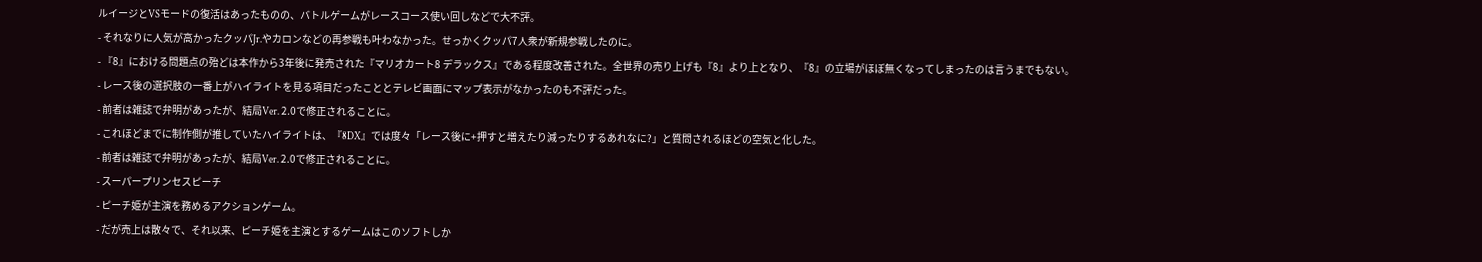ルイージとVSモードの復活はあったものの、バトルゲームがレースコース使い回しなどで大不評。
- それなりに人気が高かったクッパJr.やカロンなどの再参戦も叶わなかった。せっかくクッパ7人衆が新規参戦したのに。
- 『8』における問題点の殆どは本作から3年後に発売された『マリオカート8 デラックス』である程度改善された。全世界の売り上げも『8』より上となり、『8』の立場がほぼ無くなってしまったのは言うまでもない。
- レース後の選択肢の一番上がハイライトを見る項目だったこととテレビ画面にマップ表示がなかったのも不評だった。
- 前者は雑誌で弁明があったが、結局Ver. 2.0で修正されることに。
- これほどまでに制作側が推していたハイライトは、『8DX』では度々「レース後に+押すと増えたり減ったりするあれなに?」と質問されるほどの空気と化した。
- 前者は雑誌で弁明があったが、結局Ver. 2.0で修正されることに。
- スーパープリンセスピーチ
- ピーチ姫が主演を務めるアクションゲーム。
- だが売上は散々で、それ以来、ピーチ姫を主演とするゲームはこのソフトしか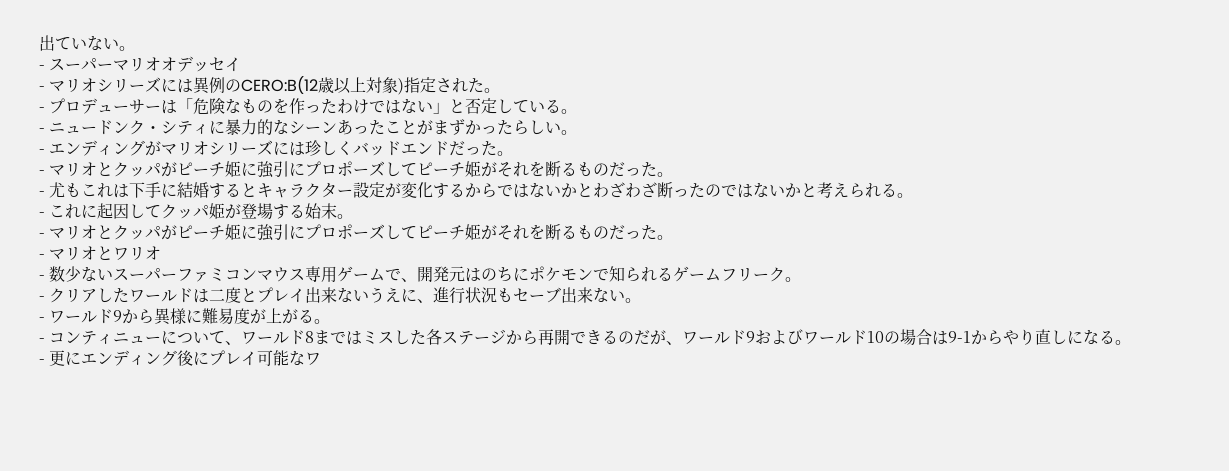出ていない。
- スーパーマリオオデッセイ
- マリオシリーズには異例のCERO:B(12歳以上対象)指定された。
- プロデューサーは「危険なものを作ったわけではない」と否定している。
- ニュードンク・シティに暴力的なシーンあったことがまずかったらしい。
- エンディングがマリオシリーズには珍しくバッドエンドだった。
- マリオとクッパがピーチ姫に強引にプロポーズしてピーチ姫がそれを断るものだった。
- 尤もこれは下手に結婚するとキャラクター設定が変化するからではないかとわざわざ断ったのではないかと考えられる。
- これに起因してクッパ姫が登場する始末。
- マリオとクッパがピーチ姫に強引にプロポーズしてピーチ姫がそれを断るものだった。
- マリオとワリオ
- 数少ないスーパーファミコンマウス専用ゲームで、開発元はのちにポケモンで知られるゲームフリーク。
- クリアしたワールドは二度とプレイ出来ないうえに、進行状況もセーブ出来ない。
- ワールド9から異様に難易度が上がる。
- コンティニューについて、ワールド8まではミスした各ステージから再開できるのだが、ワールド9およびワールド10の場合は9-1からやり直しになる。
- 更にエンディング後にプレイ可能なワ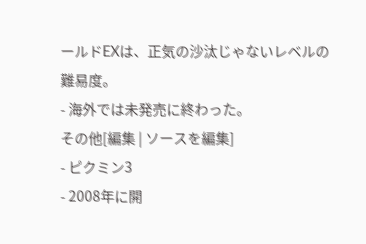ールドEXは、正気の沙汰じゃないレベルの難易度。
- 海外では未発売に終わった。
その他[編集 | ソースを編集]
- ピクミン3
- 2008年に開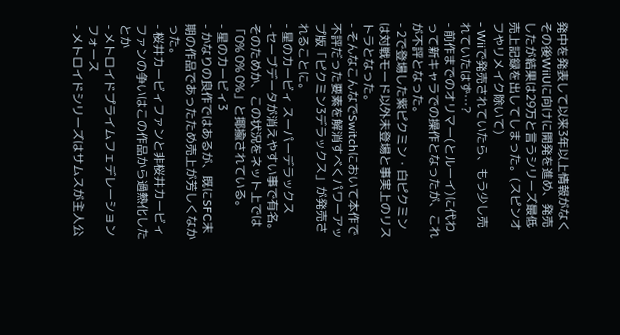発中を発表して以来3年以上情報がなくその後WiiUに向けに開発を進め、発売したが結果は29万と言うシリーズ最低売上記録を出してしまった。(スピンオフやリメイク除いて)
- Wiiで発売されていたら、もう少し売れていたはず…?
- 前作までのオリマー(とルーイ)に代わって新キャラでの操作となったが、これが不評となった。
- 2で登場した紫ピクミン・白ピクミンは対戦モード以外未登場と事実上のリストラとなった。
- そんなこんなでSwitchにおいて本作で不評だった要素を解消すべくパワーアップ版「ピクミン3デラックス」が発売されることに。
- 星のカービィ スーパーデラックス
- セーブデータが消えやすい事で有名。そのためか、この状況をネット上では「0% 0% 0%」と揶揄されている。
- 星のカービィ3
- かなりの良作ではあるが、既にSFC末期の作品であったため売上が芳しくなかった。
- 桜井カービィファンと非桜井カービィファンの争いはこの作品から過熱化したとか
- メトロイドプライムフェデレーションフォース
- メトロイドシリーズはサムスが主人公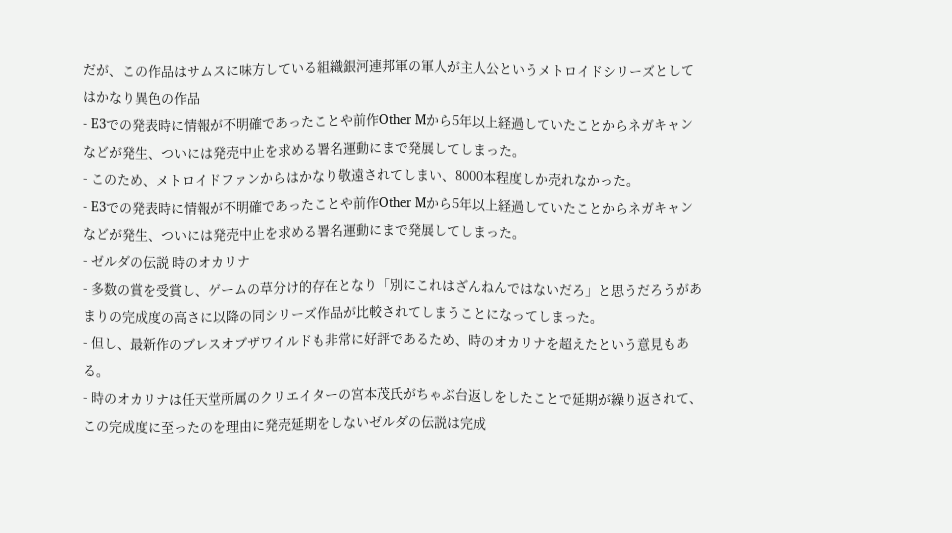だが、この作品はサムスに味方している組織銀河連邦軍の軍人が主人公というメトロイドシリーズとしてはかなり異色の作品
- E3での発表時に情報が不明確であったことや前作Other Mから5年以上経過していたことからネガキャンなどが発生、ついには発売中止を求める署名運動にまで発展してしまった。
- このため、メトロイドファンからはかなり敬遠されてしまい、8000本程度しか売れなかった。
- E3での発表時に情報が不明確であったことや前作Other Mから5年以上経過していたことからネガキャンなどが発生、ついには発売中止を求める署名運動にまで発展してしまった。
- ゼルダの伝説 時のオカリナ
- 多数の賞を受賞し、ゲームの草分け的存在となり「別にこれはざんねんではないだろ」と思うだろうがあまりの完成度の高さに以降の同シリーズ作品が比較されてしまうことになってしまった。
- 但し、最新作のブレスオブザワイルドも非常に好評であるため、時のオカリナを超えたという意見もある。
- 時のオカリナは任天堂所属のクリエイターの宮本茂氏がちゃぶ台返しをしたことで延期が繰り返されて、この完成度に至ったのを理由に発売延期をしないゼルダの伝説は完成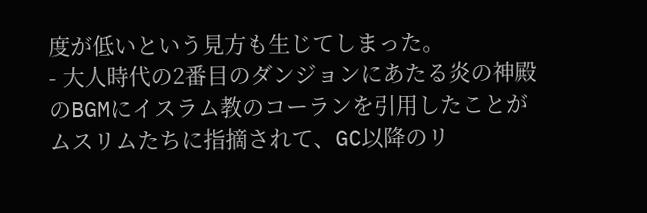度が低いという見方も生じてしまった。
- 大人時代の2番目のダンジョンにあたる炎の神殿のBGMにイスラム教のコーランを引用したことがムスリムたちに指摘されて、GC以降のリ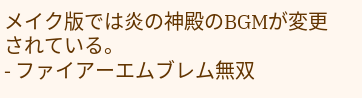メイク版では炎の神殿のBGMが変更されている。
- ファイアーエムブレム無双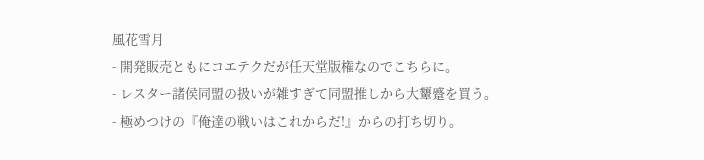風花雪月
- 開発販売ともにコエテクだが任天堂版権なのでこちらに。
- レスター諸侯同盟の扱いが雑すぎて同盟推しから大顰蹙を買う。
- 極めつけの『俺達の戦いはこれからだ!』からの打ち切り。